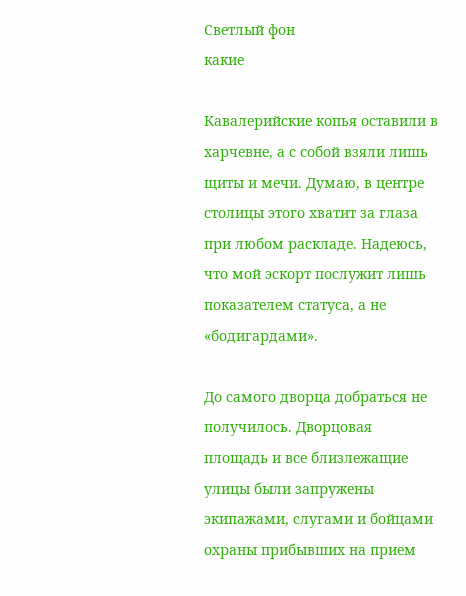Светлый фон
какие

Кавалерийские копья оставили в харчевне, а с собой взяли лишь щиты и мечи. Думаю, в центре столицы этого хватит за глаза при любом раскладе. Надеюсь, что мой эскорт послужит лишь показателем статуса, а не «бодигардами».

До самого дворца добраться не получилось. Дворцовая площадь и все близлежащие улицы были запружены экипажами, слугами и бойцами охраны прибывших на прием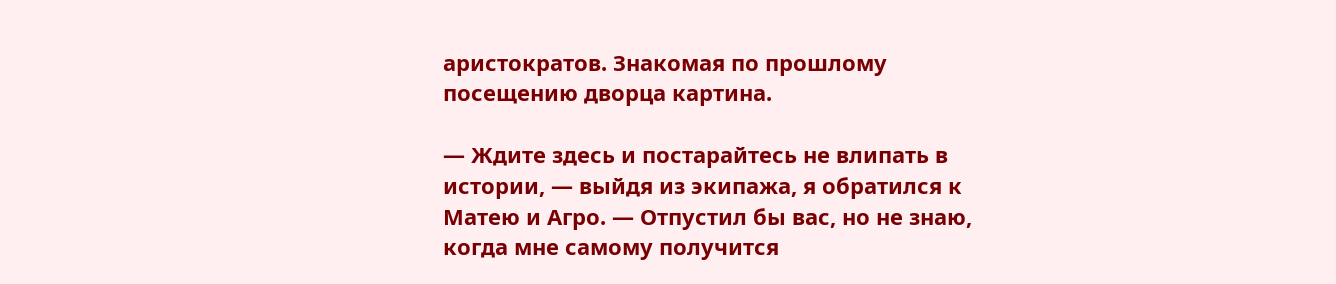аристократов. Знакомая по прошлому посещению дворца картина.

— Ждите здесь и постарайтесь не влипать в истории, — выйдя из экипажа, я обратился к Матею и Агро. — Отпустил бы вас, но не знаю, когда мне самому получится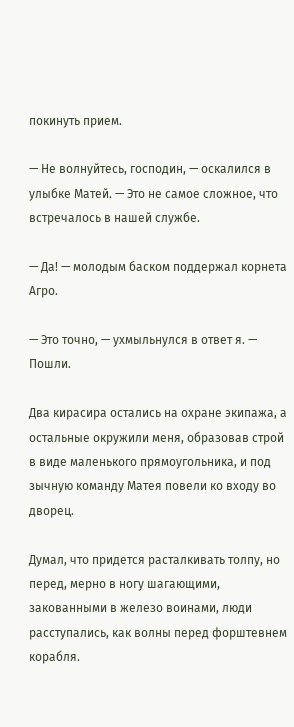покинуть прием.

— Не волнуйтесь, господин, — оскалился в улыбке Матей. — Это не самое сложное, что встречалось в нашей службе.

— Да! — молодым баском поддержал корнета Агро.

— Это точно, — ухмыльнулся в ответ я. — Пошли.

Два кирасира остались на охране экипажа, а остальные окружили меня, образовав строй в виде маленького прямоугольника, и под зычную команду Матея повели ко входу во дворец.

Думал, что придется расталкивать толпу, но перед, мерно в ногу шагающими, закованными в железо воинами, люди расступались, как волны перед форштевнем корабля.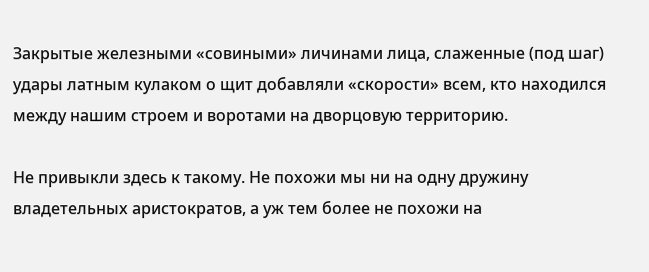Закрытые железными «совиными» личинами лица, слаженные (под шаг) удары латным кулаком о щит добавляли «скорости» всем, кто находился между нашим строем и воротами на дворцовую территорию.

Не привыкли здесь к такому. Не похожи мы ни на одну дружину владетельных аристократов, а уж тем более не похожи на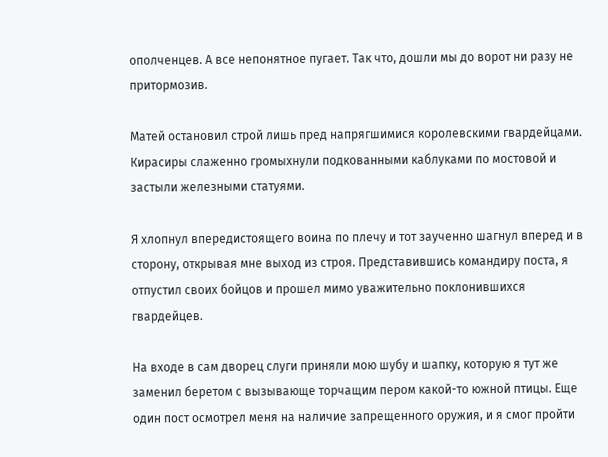ополченцев. А все непонятное пугает. Так что, дошли мы до ворот ни разу не притормозив.

Матей остановил строй лишь пред напрягшимися королевскими гвардейцами. Кирасиры слаженно громыхнули подкованными каблуками по мостовой и застыли железными статуями.

Я хлопнул впередистоящего воина по плечу и тот заученно шагнул вперед и в сторону, открывая мне выход из строя. Представившись командиру поста, я отпустил своих бойцов и прошел мимо уважительно поклонившихся гвардейцев.

На входе в сам дворец слуги приняли мою шубу и шапку, которую я тут же заменил беретом с вызывающе торчащим пером какой-то южной птицы. Еще один пост осмотрел меня на наличие запрещенного оружия, и я смог пройти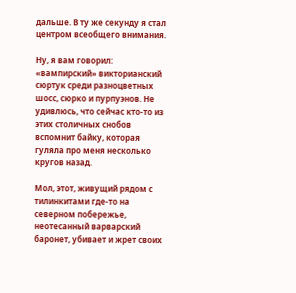дальше. В ту же секунду я стал центром всеобщего внимания.

Ну, я вам говорил: «вампирский» викторианский сюртук среди разноцветных шосс, сюрко и пурпуэнов. Не удивлюсь, что сейчас кто-то из этих столичных снобов вспомнит байку, которая гуляла про меня несколько кругов назад.

Мол, этот, живущий рядом с тилинкитами где-то на северном побережье, неотесанный варварский баронет, убивает и жрет своих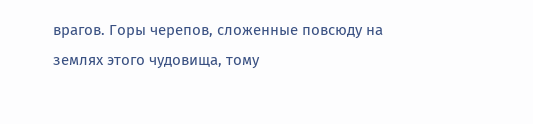врагов. Горы черепов, сложенные повсюду на землях этого чудовища, тому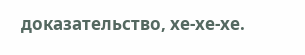доказательство, хе-хе-хе.